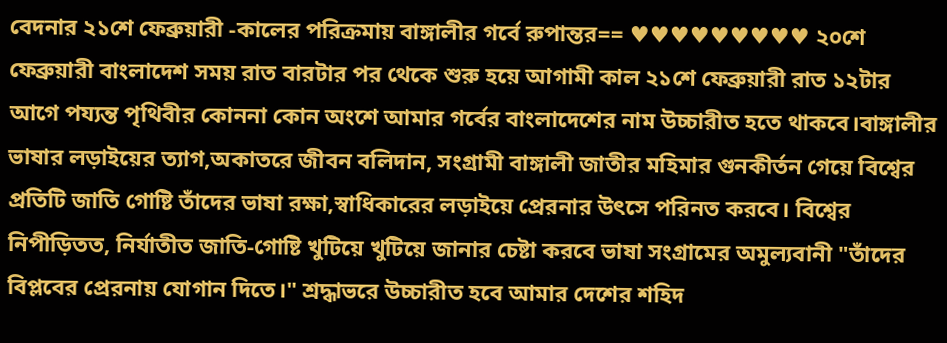বেদনার ২১শে ফেব্রুয়ারী -কালের পরিক্রমায় বাঙ্গালীর গর্বে রুপান্তর== ♥♥♥♥♥♥♥♥♥ ২০শে ফেব্রুয়ারী বাংলাদেশ সময় রাত বারটার পর থেকে শুরু হয়ে আগামী কাল ২১শে ফেব্রুয়ারী রাত ১২টার আগে পয্যন্ত পৃথিবীর কোননা কোন অংশে আমার গর্বের বাংলাদেশের নাম উচ্চারীত হতে থাকবে।বাঙ্গালীর ভাষার লড়াইয়ের ত্যাগ,অকাতরে জীবন বলিদান, সংগ্রামী বাঙ্গালী জাতীর মহিমার গুনকীর্তন গেয়ে বিশ্বের প্রতিটি জাতি গোষ্টি তাঁদের ভাষা রক্ষা,স্বাধিকারের লড়াইয়ে প্রেরনার উৎসে পরিনত করবে। বিশ্বের নিপীড়িতত, নির্যাতীত জাতি-গোষ্টি খুটিয়ে খুটিয়ে জানার চেষ্টা করবে ভাষা সংগ্রামের অমুল্যবানী "তাঁদের বিপ্লবের প্রেরনায় যোগান দিতে।" শ্রদ্ধাভরে উচ্চারীত হবে আমার দেশের শহিদ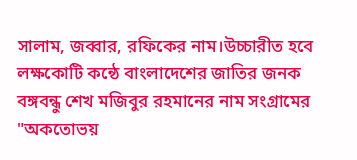সালাম, জব্বার, রফিকের নাম।উচ্চারীত হবে লক্ষকোটি কন্ঠে বাংলাদেশের জাতির জনক বঙ্গবন্ধু শেখ মজিবুর রহমানের নাম সংগ্রামের "অকতোভয়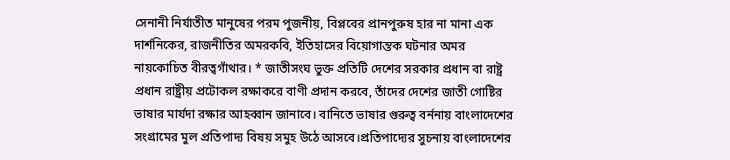সেনানী নির্যাতীত মানুষের পরম পুজনীয়, বিপ্লবের প্রানপুরুষ হার না মানা এক দার্শনিকের, রাজনীতির অমরকবি, ইতিহাসের বিয়োগান্তক ঘটনার অমর নায়কোচিত বীরত্বগাঁথার। * জাতীসংঘ ভুক্ত প্রতিটি দেশের সরকার প্রধান বা রাষ্ট্র প্রধান রাষ্ট্রীয় প্রটোকল রক্ষাকরে বাণী প্রদান করবে, তাঁদের দেশের জাতী গোষ্টির ভাষার মার্যদা রক্ষার আহব্বান জানাবে। বানিতে ভাষার গুরুত্ব বর্ননায় বাংলাদেশের সংগ্রামের মুল প্রতিপাদ্য বিষয় সমুহ উঠে আসবে।প্রতিপাদ্যের সুচনায় বাংলাদেশের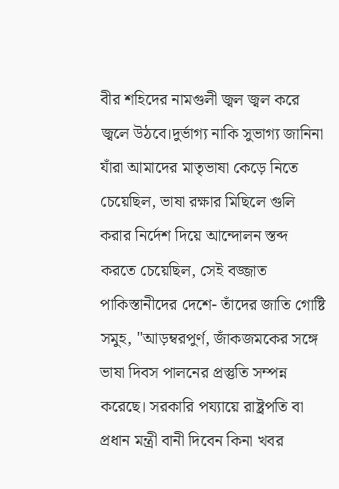বীর শহিদের নামগুলী জ্বল জ্বল করে জ্বলে উঠবে।দুর্ভাগ্য নাকি সুভাগ্য জানিনা যাঁরা আমাদের মাতৃভাষা কেড়ে নিতে চেয়েছিল, ভাষা রক্ষার মিছিলে গুলি করার নির্দেশ দিয়ে আন্দোলন স্তব্দ করতে চেয়েছিল, সেই বজ্জাত পাকিস্তানীদের দেশে- তাঁদের জাতি গোষ্টি সমুহ, "আড়ম্বরপুর্ণ, জাঁকজমকের সঙ্গে ভাষা দিবস পালনের প্রস্তুতি সম্পন্ন করেছে। সরকারি পয্যায়ে রাষ্ট্রপতি বা প্রধান মন্ত্রী বানী দিবেন কিনা খবর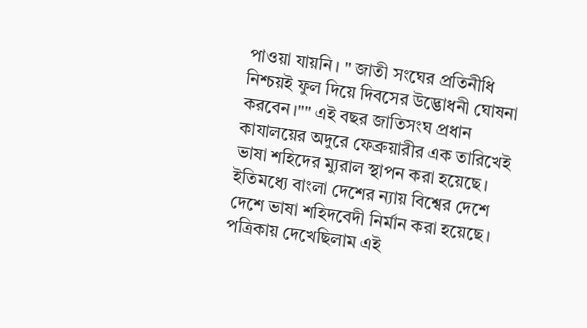পাওয়া যায়নি। " জাতী সংঘের প্রতিনীধি নিশ্চয়ই ফুল দিয়ে দিবসের উদ্ভোধনী ঘোষনা করবেন।"" এই বছর জাতিসংঘ প্রধান কাযালয়ের অদুরে ফেব্রুয়ারীর এক তারিখেই ভাষা শহিদের ম্যুরাল স্থাপন করা হয়েছে। ইতিমধ্যে বাংলা দেশের ন্যায় বিশ্বের দেশে দেশে ভাষা শহিদবেদী নির্মান করা হয়েছে। পত্রিকায় দেখেছিলাম এই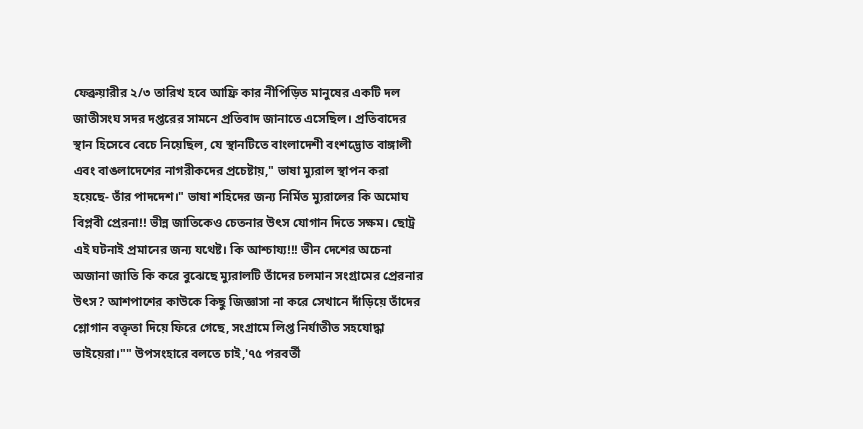ফেব্রুয়ারীর ২/৩ তারিখ হবে আফ্রি কার নীপিড়িত মানুষের একটি দল জাতীসংঘ সদর দপ্তরের সামনে প্রতিবাদ জানাতে এসেছিল। প্রতিবাদের স্থান হিসেবে বেচে নিয়েছিল, যে স্থানটিতে বাংলাদেশী বংশদ্ভোত বাঙ্গালী এবং বাঙলাদেশের নাগরীকদের প্রচেষ্টায়," ভাষা ম্যুরাল স্থাপন করা হয়েছে- তাঁর পাদদেশ।" ভাষা শহিদের জন্য নির্মিত ম্যুরালের কি অমোঘ বিপ্লবী প্রেরনা!! ভীন্ন জাতিকেও চেতনার উৎস যোগান দিতে সক্ষম। ছোট্র এই ঘটনাই প্রমানের জন্য যথেষ্ট। কি আশ্চায্য!!! ভীন দেশের অচেনা অজানা জাতি কি করে বুঝেছে ম্যুরালটি তাঁদের চলমান সংগ্রামের প্রেরনার উৎস? আশপাশের কাউকে কিছু জিজ্ঞাসা না করে সেখানে দাঁড়িয়ে তাঁদের শ্লোগান বক্তৃতা দিয়ে ফিরে গেছে, সংগ্রামে লিপ্ত নির্যাতীত সহযোদ্ধা ভাইয়েরা।"" উপসংহারে বলতে চাই,'৭৫ পরবর্তী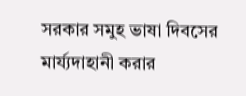সরকার সমুহ ভাষা দিবসের মার্য্যদাহানী করার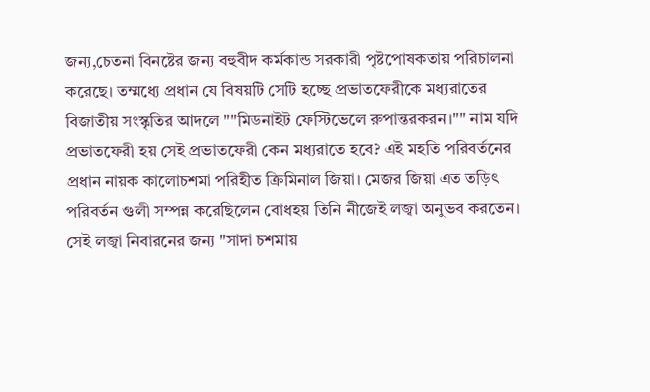জন্য,চেতনা বিনষ্টের জন্য বহুবীদ কর্মকান্ড সরকারী পৃষ্টপোষকতায় পরিচালনা করেছে। তম্মধ্যে প্রধান যে বিষয়টি সেটি হচ্ছে প্রভাতফেরীকে মধ্যরাতের বিজাতীয় সংস্কৃতির আদলে ""মিডনাইট ফেস্টিভেলে রুপান্তরকরন।"" নাম যদি প্রভাতফেরী হয় সেই প্রভাতফেরী কেন মধ্যরাতে হবে? এই মহতি পরিবর্তনের প্রধান নায়ক কালোচশমা পরিহীত ক্রিমিনাল জিয়া। মেজর জিয়া এত তড়িৎ পরিবর্তন গুলী সম্পন্ন করেছিলেন বোধহয় তিনি নীজেই লজ্বা অনুভব করতেন। সেই লজ্বা নিবারনের জন্য "সাদা চশমায়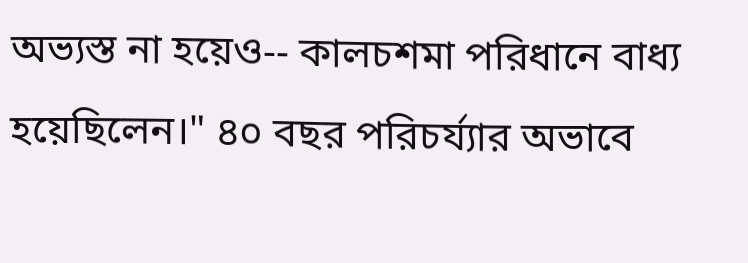অভ্যস্ত না হয়েও-- কালচশমা পরিধানে বাধ্য হয়েছিলেন।" ৪০ বছর পরিচর্য্যার অভাবে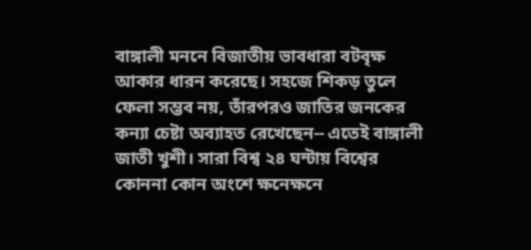বাঙ্গালী মননে বিজাতীয় ভাবধারা বটবৃক্ষ আকার ধারন করেছে। সহজে শিকড় তুলে ফেলা সম্ভব নয়, তাঁরপরও জাতির জনকের কন্যা চেষ্টা অব্যাহত রেখেছেন-- এতেই বাঙ্গালী জাতী খুশী। সারা বিশ্ব ২৪ ঘন্টায় বিশ্বের কোননা কোন অংশে ক্ষনেক্ষনে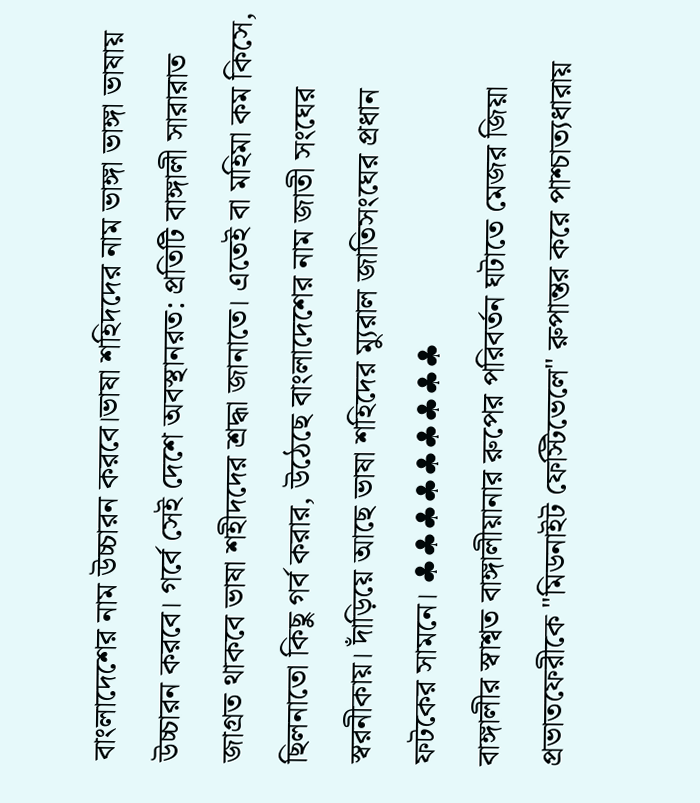বাংলাদেশের নাম উচ্চারন করবে।ভাষা শহিদদের নাম ভাঙ্গা ভাঙ্গা ভাষায় উচ্চারন করবে। গর্বে সেই দেশে অবস্থানরত: প্রতিটি বাঙ্গালী সারারাত জাগ্রত থাকবে ভাষা শহীদদের শ্রদ্ধা জানাতে। এতেই বা মহিমা কম কিসে, ছিলনাতো কিছু গর্ব করার, উঠেছে বাংলাদেশের নাম জাতী সংঘের স্বরনীকায়। দাঁড়িয়ে আছে ভাষা শহিদের ম্যুরাল জাতিসংঘের প্রধান ফটকের সামনে। ♣♣♣♣♣♣♣♣♣
বাঙ্গালীর স্বাশ্বত বাঙ্গালীয়ানার রুপের পরিবর্তন ঘটাতে মেজর জিয়া প্রভাতফেরীকে "মিডনাইট ফেস্টিভেলে" রুপান্তর করে পাশ্চাত্যধারায়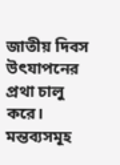জাতীয় দিবস উৎযাপনের প্রথা চালু করে।
মন্তব্যসমূহ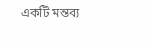একটি মন্তব্য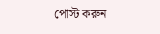পোস্ট করুন